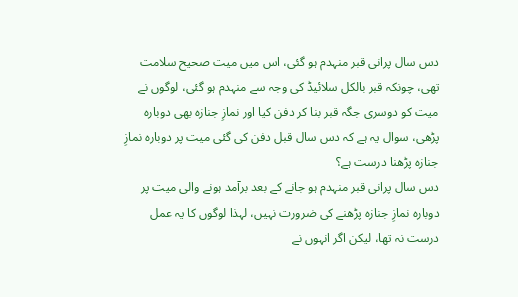دس سال پرانی قبر منہدم ہو گئی، اس میں میت صحیح سلامت تھی، چونکہ قبر بالکل سلائیڈ کی وجہ سے منہدم ہو گئی، لوگوں نے میت کو دوسری جگہ قبر بنا کر دفن کیا اور نمازِ جنازہ بھی دوبارہ پڑھی، سوال یہ ہے کہ دس سال قبل دفن کی گئی میت پر دوبارہ نمازِ جنازہ پڑھنا درست ہے؟
دس سال پرانی قبر منہدم ہو جانے کے بعد برآمد ہونے والی میت پر دوبارہ نمازِ جنازہ پڑھنے کی ضرورت نہیں، لہذا لوگوں کا یہ عمل درست نہ تھا، لیکن اگر انہوں نے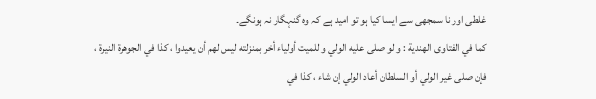غلطی اور نا سمجھی سے ایسا کیا ہو تو امید ہے کہ وہ گنہگار نہ ہونگے۔
كما في الفتاوى الهندية : و لو صلى عليه الولي و للميت أولياء أخر بمنزلته ليس لهم أن يعيدوا ، كذا في الجوهرة النيرة ، فإن صلى غير الولي أو السلطان أعاد الولي إن شاء ، كذا في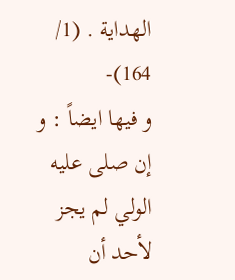الهداية . (1/ 164)-
و فيها ايضاً : و إن صلى عليه الولي لم يجز لأحد أن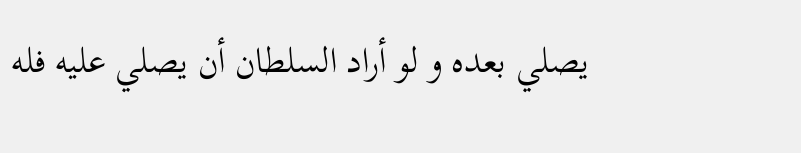يصلي بعده و لو أراد السلطان أن يصلي عليه فله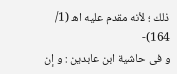ذلك ؛ لأنه مقدم عليه اھ (1/ 164)-
و فى حاشية ابن عابدين : و إن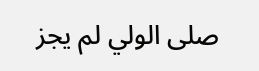صلى الولي لم يجز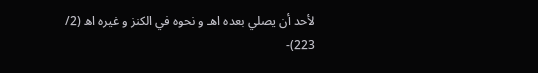لأحد أن يصلي بعده اهـ و نحوه في الكنز و غيره اھ (2/ 223)-